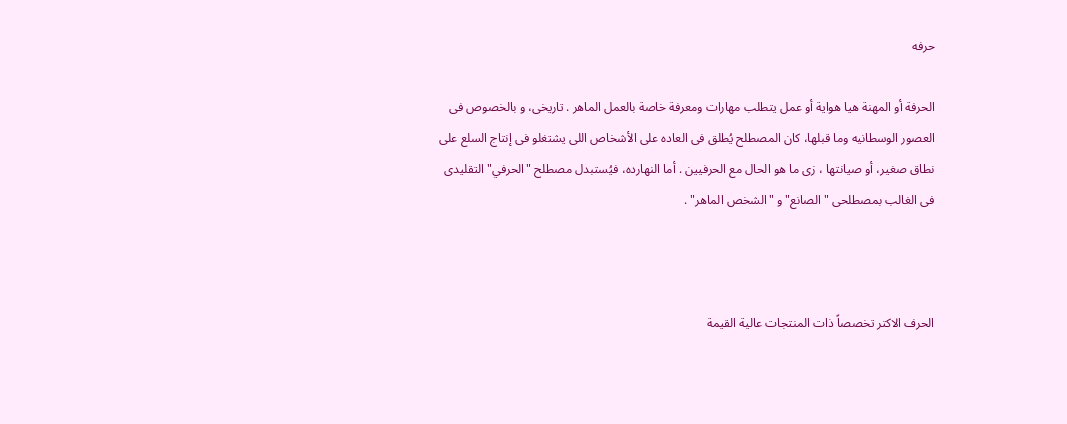حرفه

الحرفة أو المهنة هيا هواية أو عمل يتطلب مهارات ومعرفة خاصة بالعمل الماهر . تاريخى، و بالخصوص فى العصور الوسطانيه وما قبلها، كان المصطلح يُطلق فى العاده على الأشخاص اللى يشتغلو فى إنتاج السلع على نطاق صغير، أو صيانتها ، زى ما هو الحال مع الحرفيين . أما النهارده، فيُستبدل مصطلح "الحرفي" التقليدى فى الغالب بمصطلحى "الصانع" و "الشخص الماهر" .



الحرف الاكتر تخصصاً ذات المنتجات عالية القيمة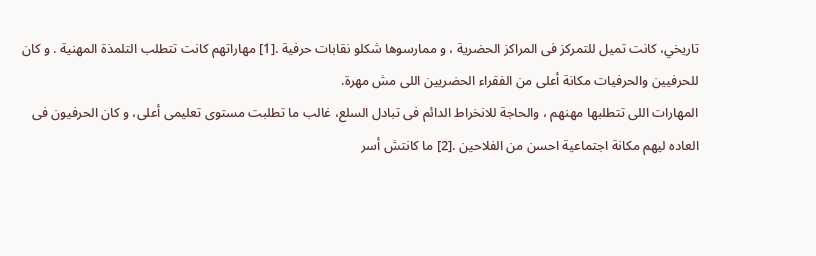تاريخي، كانت تميل للتمركز فى المراكز الحضرية ، و ممارسوها شكلو نقابات حرفية .[1] مهاراتهم كانت تتطلب التلمذة المهنية . و كان للحرفيين والحرفيات مكانة أعلى من الفقراء الحضريين اللى مش مهرة.
المهارات اللى تتطلبها مهنهم ، والحاجة للانخراط الدائم فى تبادل السلع، غالب ما تطلبت مستوى تعليمى أعلى، و كان الحرفيون فى العاده ليهم مكانة اجتماعية احسن من الفلاحين .[2] ما كانتش أسر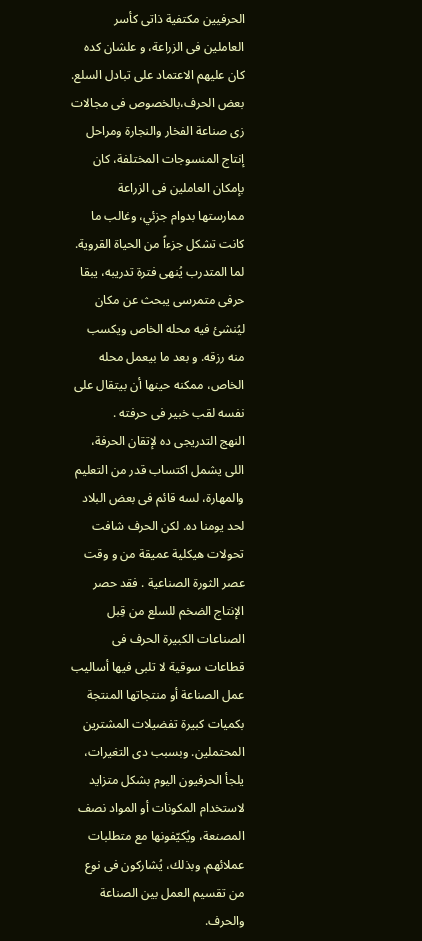الحرفيين مكتفية ذاتى كأسر العاملين فى الزراعة، و علشان كده كان عليهم الاعتماد على تبادل السلع. بعض الحرف،بالخصوص فى مجالات زى صناعة الفخار والنجارة ومراحل إنتاج المنسوجات المختلفة، كان بإمكان العاملين فى الزراعة ممارستها بدوام جزئي، وغالب ما كانت تشكل جزءاً من الحياة القروية. لما المتدرب يُنهى فترة تدريبه، يبقا حرفى متمرسى يبحث عن مكان ليُنشئ فيه محله الخاص ويكسب منه رزقه. و بعد ما بيعمل محله الخاص، ممكنه حينها أن بيتقال على نفسه لقب خبير فى حرفته .
النهج التدريجى ده لإتقان الحرفة، اللى يشمل اكتساب قدر من التعليم والمهارة، لسه قائم فى بعض البلاد لحد يومنا ده. لكن الحرف شافت تحولات هيكلية عميقة من و وقت عصر الثورة الصناعية . فقد حصر الإنتاج الضخم للسلع من قِبل الصناعات الكبيرة الحرف فى قطاعات سوقية لا تلبى فيها أساليب عمل الصناعة أو منتجاتها المنتجة بكميات كبيرة تفضيلات المشترين المحتملين. وبسبب دى التغيرات، يلجأ الحرفيون اليوم بشكل متزايد لاستخدام المكونات أو المواد نصف المصنعة، ويُكيّفونها مع متطلبات عملائهم. وبذلك، يُشاركون فى نوع من تقسيم العمل بين الصناعة والحرف.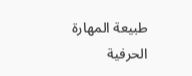طبيعة المهارة الحرفية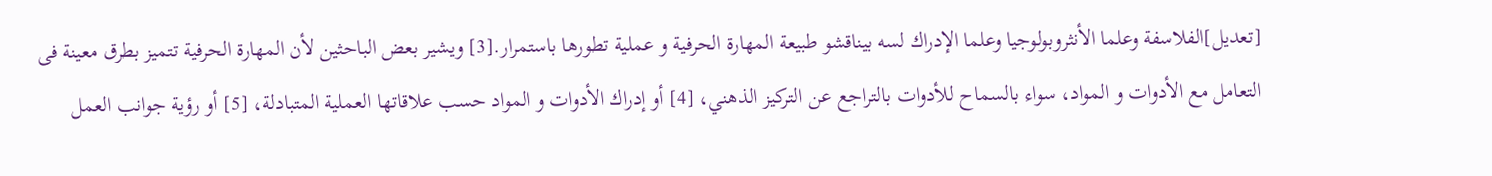[تعديل]الفلاسفة وعلما الأنثروبولوجيا وعلما الإدراك لسه بيناقشو طبيعة المهارة الحرفية و عملية تطورها باستمرار.[3] ويشير بعض الباحثين لأن المهارة الحرفية تتميز بطرق معينة فى التعامل مع الأدوات و المواد، سواء بالسماح للأدوات بالتراجع عن التركيز الذهني، [4] أو إدراك الأدوات و المواد حسب علاقاتها العملية المتبادلة، [5] أو رؤية جوانب العمل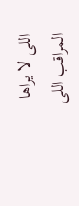اللى لا يراها المراقب اللى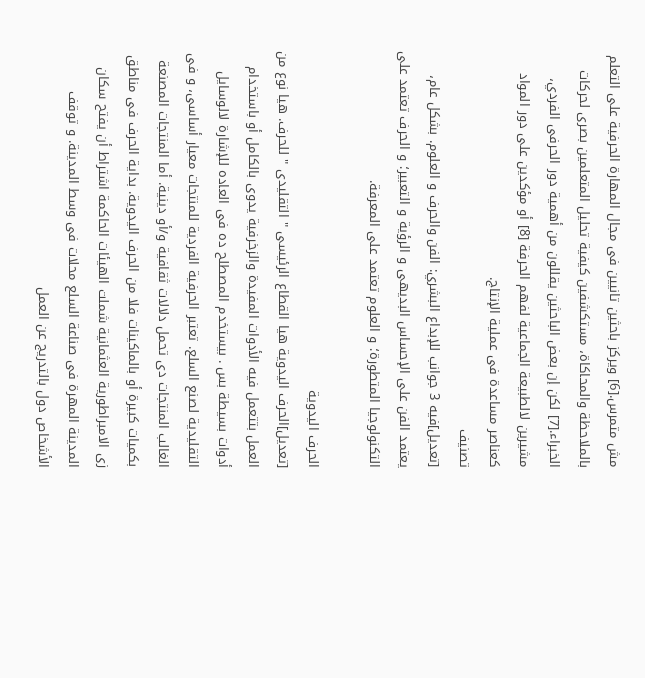مش متمرس.[6] ويركز باحثين تانيين فى مجال المهارة الحرفية على التعلم بالملاحظة والمحاكاة، مستكشفين كيفية تحليل المتعلمين بصرى لحركات الخبراء.[7] لكن إن بعض الباحثين يقللون من أهمية دور الحرفى الفردي، مشيرين لالطبيعة الجماعية لفهم الحرفة [8] أو مؤكدين على دور المواد كعناصر مساعدة فى عملية الإنتاج.
تصنيف
[تعديل]فيه 3 جوانب للإبداع البشري: الفن والحرف و العلوم. بشكل عام، يعتمد الفن على الإحساس البديهى و الرؤية و التعبير؛ و الحرف تعتمد على التكنولوجيا المتطورة؛ و العلوم تعتمد على المعرفة.

الحرف اليدوية
[تعديل]الحرف اليدوية هيا القطاع الرئيسى " التقليدى " للحرف. هيا نوع من العمل بتتعمل فيه الأدوات المفيدة والزخرفية يدوى بالكامل أو باستخدام أدوات بسيطة بس . بيستخدم المصطلح ده فى العاده للإشارة لالوسايل التقليدية لصنع السلع. تعتبر الحرفية الفردية للمنتجات معيار أساسى، و فى الغالب المنتجات دى تحمل دلالات ثقافية و/أو دينية. أما المنتجات المصنعة بكميات كبيرة أو بالماكينات فلا من الحرف اليدوية. بداية الحرف فى مناطق زى الامبراطورية العثمانية شملت الهيئات الحاكمة اشتراط أن يفتح سكان المدينة المهرة فى صناعة السلع محلات فى وسط المدينة. و توقف الأشخاص دول بالتدريج عن العمل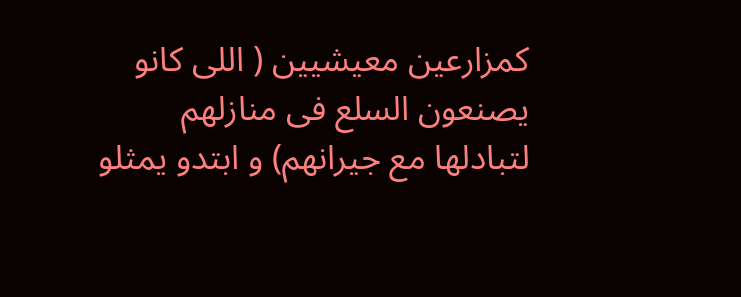كمزارعين معيشيين ( اللى كانو يصنعون السلع فى منازلهم لتبادلها مع جيرانهم) و ابتدو يمثلو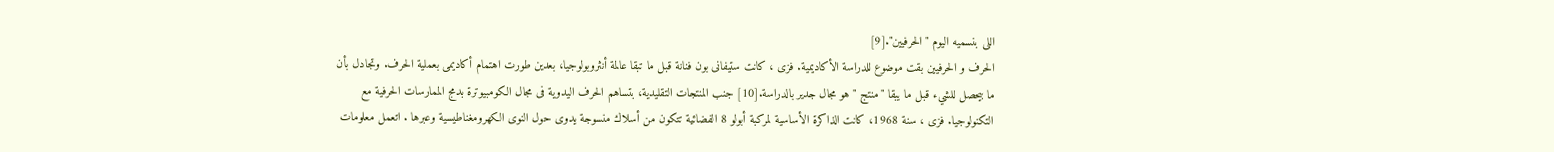اللى بنسميه اليوم "الحرفيين".[9]
الحرف و الحرفيين بقت موضوع للدراسة الأكاديمية. فزى ، كانت ستيفانى بون فنانة قبل ما تبقا عالمة أنثروبولوجيا، بعدين طورت اهتمام أكاديمى بعملية الحرف. وتجادل بأن ما بيحصل للشيء قبل ما يبقا "منتج " هو مجال جدير بالدراسة.[10] جنب المنتجات التقليدية، بتساهم الحرف اليدوية فى مجال الكومبيوترة بدمج الممارسات الحرفية مع التكنولوجيا. فزى ، سنة 1968، كانت الذاكرة الأساسية لمركبة أبولو 8 الفضائية تتكون من أسلاك منسوجة يدوى حول النوى الكهرومغناطيسية وعبرها . اتعمل معلومات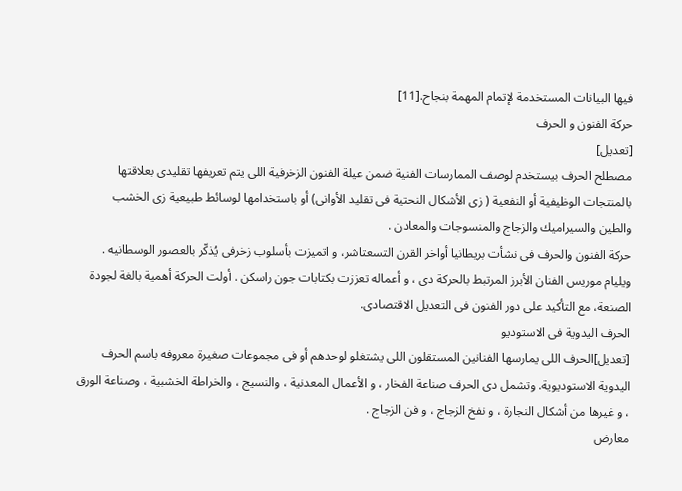فيها البيانات المستخدمة لإتمام المهمة بنجاح.[11]
حركة الفنون و الحرف
[تعديل]
مصطلح الحرف بيستخدم لوصف الممارسات الفنية ضمن عيلة الفنون الزخرفية اللى يتم تعريفها تقليدى بعلاقتها بالمنتجات الوظيفية أو النفعية ( زى الأشكال النحتية فى تقليد الأوانى) أو باستخدامها لوسائط طبيعية زى الخشب والطين والسيراميك والزجاج والمنسوجات والمعادن .
حركة الفنون والحرف فى نشأت بريطانيا أواخر القرن التسعتاشر، و اتميزت بأسلوب زخرفى يُذكّر بالعصور الوسطانيه . ويليام موريس الفنان الأبرز المرتبط بالحركة دى ، و أعماله تعززت بكتابات جون راسكن . أولت الحركة أهمية بالغة لجودة الصنعة، مع التأكيد على دور الفنون فى التعديل الاقتصادى.
الحرف اليدوية فى الاستوديو
[تعديل]الحرف اللى يمارسها الفنانين المستقلون اللى يشتغلو لوحدهم أو فى مجموعات صغيرة معروفه باسم الحرف اليدوية الاستوديوية. وتشمل دى الحرف صناعة الفخار ، و الأعمال المعدنية ، والنسيج ، والخراطة الخشبية ، وصناعة الورق ، و غيرها من أشكال النجارة ، و نفخ الزجاج ، و فن الزجاج .
معارض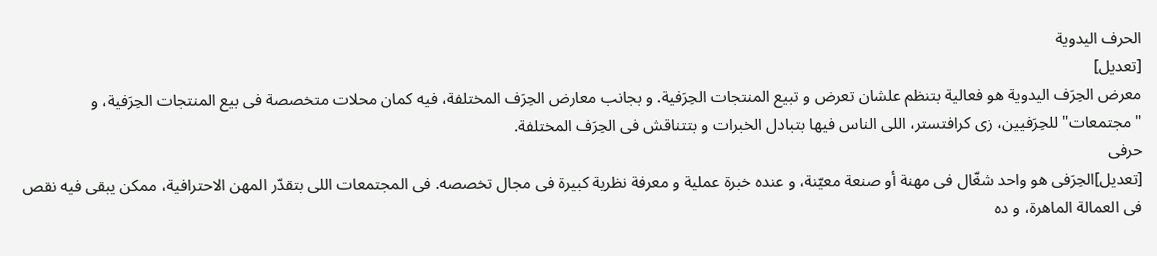الحرف اليدوية
[تعديل]
معرض الحِرَف اليدوية هو فعالية بتنظم علشان تعرض و تبيع المنتجات الحِرَفية. و بجانب معارض الحِرَف المختلفة، فيه كمان محلات متخصصة فى بيع المنتجات الحِرَفية، و "مجتمعات" للحِرَفيين، زى كرافتستر، اللى الناس فيها بتبادل الخبرات و بتتناقش فى الحِرَف المختلفة.
حرفى
[تعديل]الحِرَفى هو واحد شغّال فى مهنة أو صنعة معيّنة، و عنده خبرة عملية و معرفة نظرية كبيرة فى مجال تخصصه. فى المجتمعات اللى بتقدّر المهن الاحترافية، ممكن يبقى فيه نقص فى العمالة الماهرة، و ده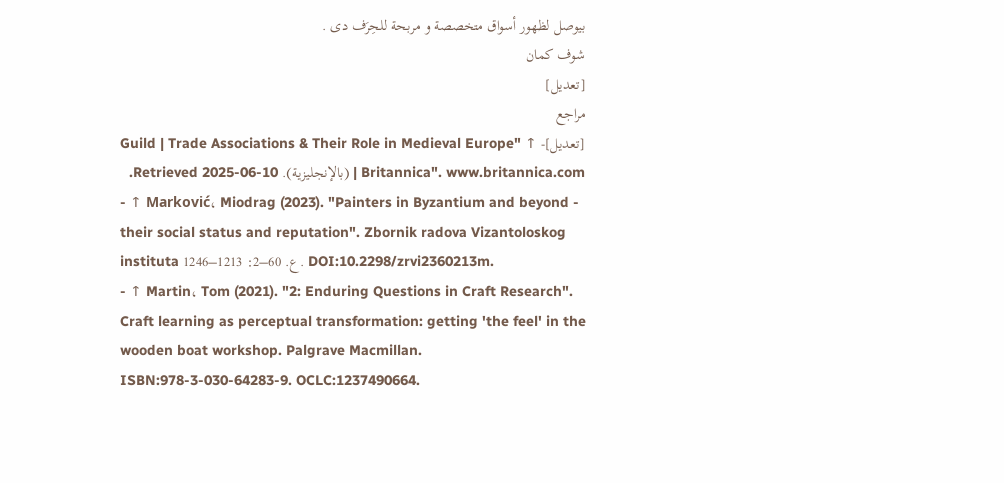بيوصل لظهور أسواق متخصصة و مربحة للحِرَف دى .
شوف كمان
[تعديل]
مراجع
[تعديل]- ↑ "Guild | Trade Associations & Their Role in Medieval Europe | Britannica". www.britannica.com (بالإنجليزية). Retrieved 2025-06-10.
- ↑ Marković، Miodrag (2023). "Painters in Byzantium and beyond - their social status and reputation". Zbornik radova Vizantoloskog instituta ع. 60–2: 1213–1246. DOI:10.2298/zrvi2360213m.
- ↑ Martin، Tom (2021). "2: Enduring Questions in Craft Research". Craft learning as perceptual transformation: getting 'the feel' in the wooden boat workshop. Palgrave Macmillan. ISBN:978-3-030-64283-9. OCLC:1237490664.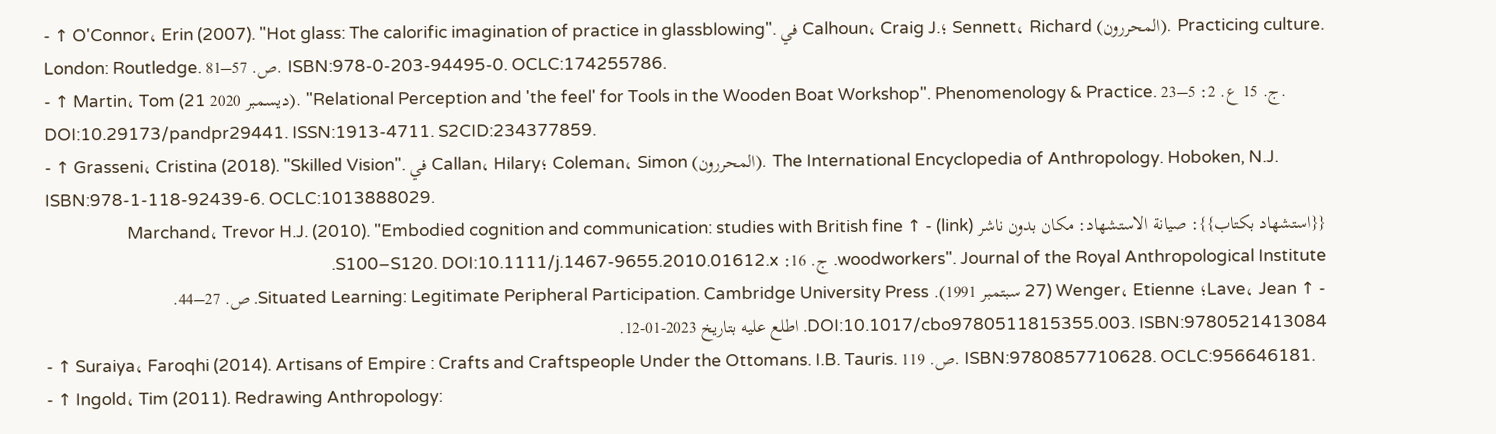- ↑ O'Connor، Erin (2007). "Hot glass: The calorific imagination of practice in glassblowing". في Calhoun، Craig J.؛ Sennett، Richard (المحررون). Practicing culture. London: Routledge. ص. 57–81. ISBN:978-0-203-94495-0. OCLC:174255786.
- ↑ Martin، Tom (21 ديسمبر 2020). "Relational Perception and 'the feel' for Tools in the Wooden Boat Workshop". Phenomenology & Practice. ج. 15 ع. 2: 5–23. DOI:10.29173/pandpr29441. ISSN:1913-4711. S2CID:234377859.
- ↑ Grasseni، Cristina (2018). "Skilled Vision". في Callan، Hilary؛ Coleman، Simon (المحررون). The International Encyclopedia of Anthropology. Hoboken, N.J. ISBN:978-1-118-92439-6. OCLC:1013888029.
{{استشهاد بكتاب}}: صيانة الاستشهاد: مكان بدون ناشر (link) - ↑ Marchand، Trevor H.J. (2010). "Embodied cognition and communication: studies with British fine woodworkers". Journal of the Royal Anthropological Institute. ج. 16: S100–S120. DOI:10.1111/j.1467-9655.2010.01612.x.
- ↑ Lave، Jean؛ Wenger، Etienne (27 سبتمبر 1991). Situated Learning: Legitimate Peripheral Participation. Cambridge University Press. ص. 27–44. DOI:10.1017/cbo9780511815355.003. ISBN:9780521413084. اطلع عليه بتاريخ 2023-01-12.
- ↑ Suraiya، Faroqhi (2014). Artisans of Empire : Crafts and Craftspeople Under the Ottomans. I.B. Tauris. ص. 119. ISBN:9780857710628. OCLC:956646181.
- ↑ Ingold، Tim (2011). Redrawing Anthropology: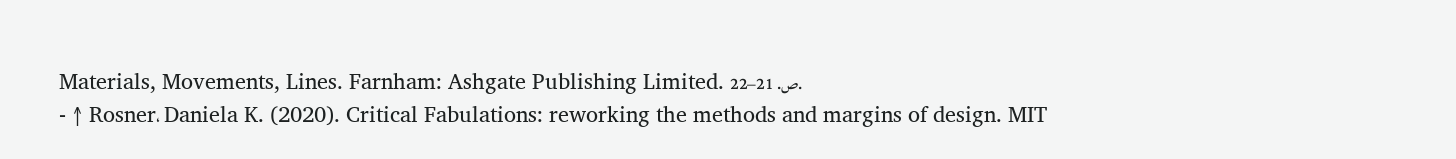Materials, Movements, Lines. Farnham: Ashgate Publishing Limited. ص. 21–22.
- ↑ Rosner، Daniela K. (2020). Critical Fabulations: reworking the methods and margins of design. MIT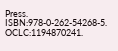Press. ISBN:978-0-262-54268-5. OCLC:1194870241.